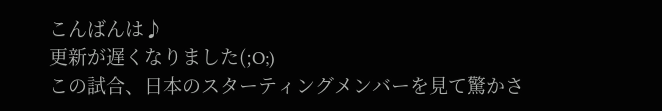こんばんは♪
更新が遅くなりました(;O;)
この試合、日本のスターティングメンバーを見て驚かさ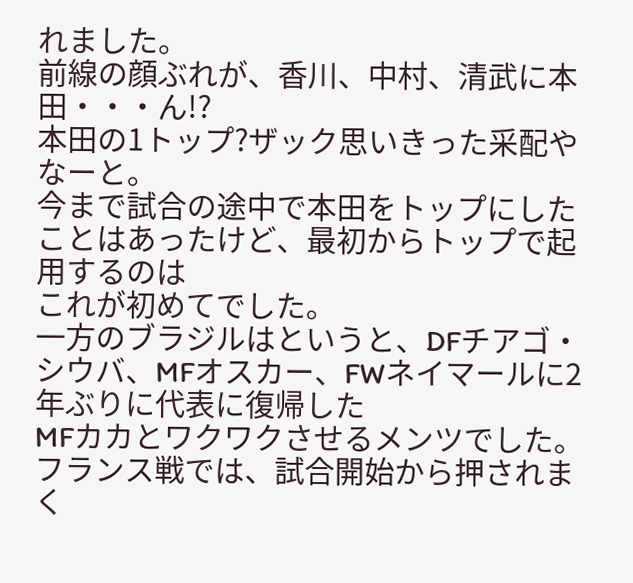れました。
前線の顔ぶれが、香川、中村、清武に本田・・・ん!?
本田の1トップ?ザック思いきった采配やなーと。
今まで試合の途中で本田をトップにしたことはあったけど、最初からトップで起用するのは
これが初めてでした。
一方のブラジルはというと、DFチアゴ・シウバ、MFオスカー、FWネイマールに2年ぶりに代表に復帰した
MFカカとワクワクさせるメンツでした。
フランス戦では、試合開始から押されまく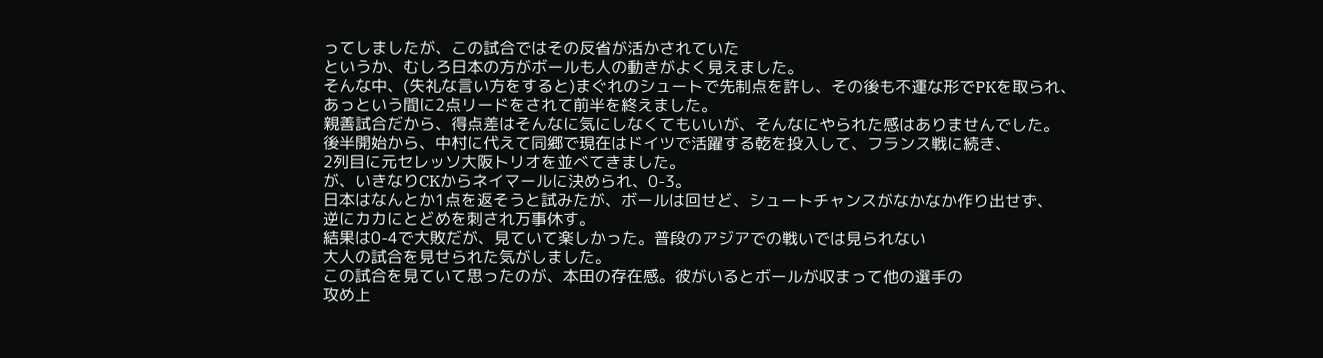ってしましたが、この試合ではその反省が活かされていた
というか、むしろ日本の方がボールも人の動きがよく見えました。
そんな中、(失礼な言い方をすると)まぐれのシュートで先制点を許し、その後も不運な形でPKを取られ、
あっという間に2点リードをされて前半を終えました。
親善試合だから、得点差はそんなに気にしなくてもいいが、そんなにやられた感はありませんでした。
後半開始から、中村に代えて同郷で現在はドイツで活躍する乾を投入して、フランス戦に続き、
2列目に元セレッソ大阪トリオを並べてきました。
が、いきなりCKからネイマールに決められ、0-3。
日本はなんとか1点を返そうと試みたが、ボールは回せど、シュートチャンスがなかなか作り出せず、
逆にカカにとどめを刺され万事休す。
結果は0-4で大敗だが、見ていて楽しかった。普段のアジアでの戦いでは見られない
大人の試合を見せられた気がしました。
この試合を見ていて思ったのが、本田の存在感。彼がいるとボールが収まって他の選手の
攻め上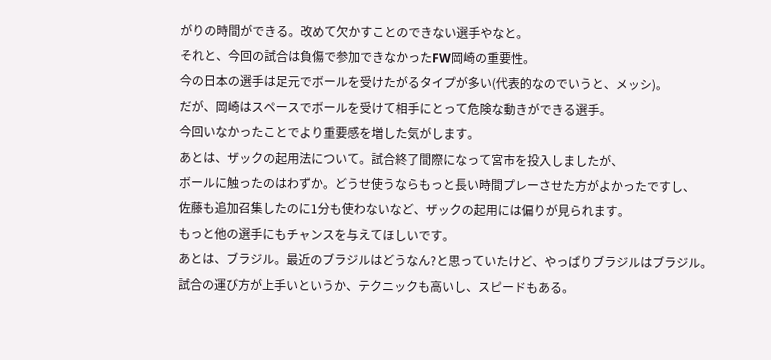がりの時間ができる。改めて欠かすことのできない選手やなと。
それと、今回の試合は負傷で参加できなかったFW岡崎の重要性。
今の日本の選手は足元でボールを受けたがるタイプが多い(代表的なのでいうと、メッシ)。
だが、岡崎はスペースでボールを受けて相手にとって危険な動きができる選手。
今回いなかったことでより重要感を増した気がします。
あとは、ザックの起用法について。試合終了間際になって宮市を投入しましたが、
ボールに触ったのはわずか。どうせ使うならもっと長い時間プレーさせた方がよかったですし、
佐藤も追加召集したのに1分も使わないなど、ザックの起用には偏りが見られます。
もっと他の選手にもチャンスを与えてほしいです。
あとは、ブラジル。最近のブラジルはどうなん?と思っていたけど、やっぱりブラジルはブラジル。
試合の運び方が上手いというか、テクニックも高いし、スピードもある。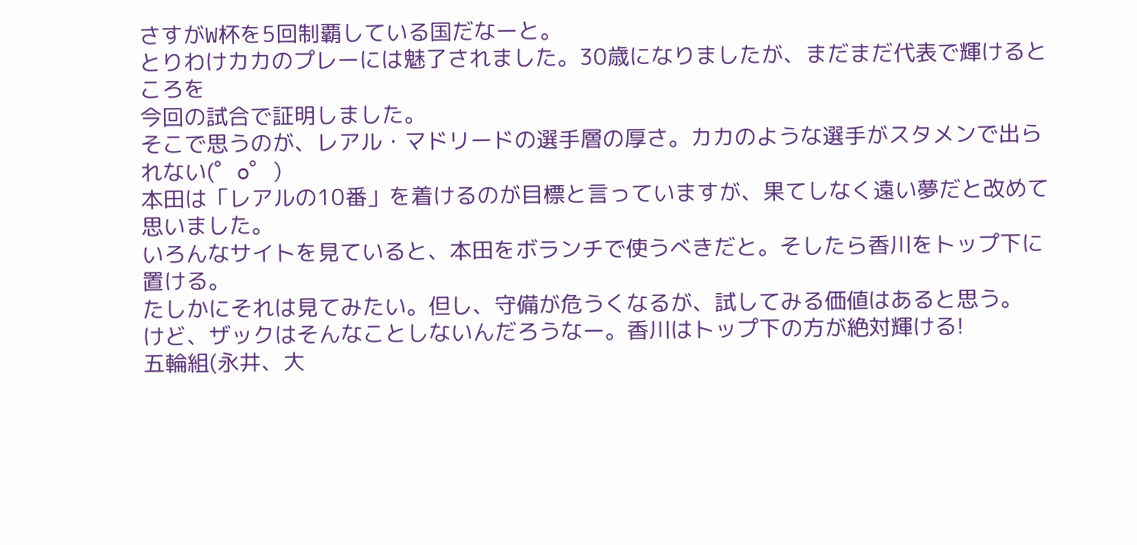さすがW杯を5回制覇している国だなーと。
とりわけカカのプレーには魅了されました。30歳になりましたが、まだまだ代表で輝けるところを
今回の試合で証明しました。
そこで思うのが、レアル・マドリードの選手層の厚さ。カカのような選手がスタメンで出られない(゜o゜)
本田は「レアルの10番」を着けるのが目標と言っていますが、果てしなく遠い夢だと改めて
思いました。
いろんなサイトを見ていると、本田をボランチで使うべきだと。そしたら香川をトップ下に置ける。
たしかにそれは見てみたい。但し、守備が危うくなるが、試してみる価値はあると思う。
けど、ザックはそんなことしないんだろうなー。香川はトップ下の方が絶対輝ける!
五輪組(永井、大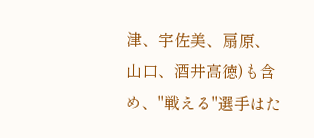津、宇佐美、扇原、山口、酒井高徳)も含め、"戦える"選手はた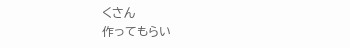くさん
作ってもらい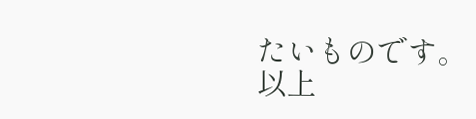たいものです。
以上